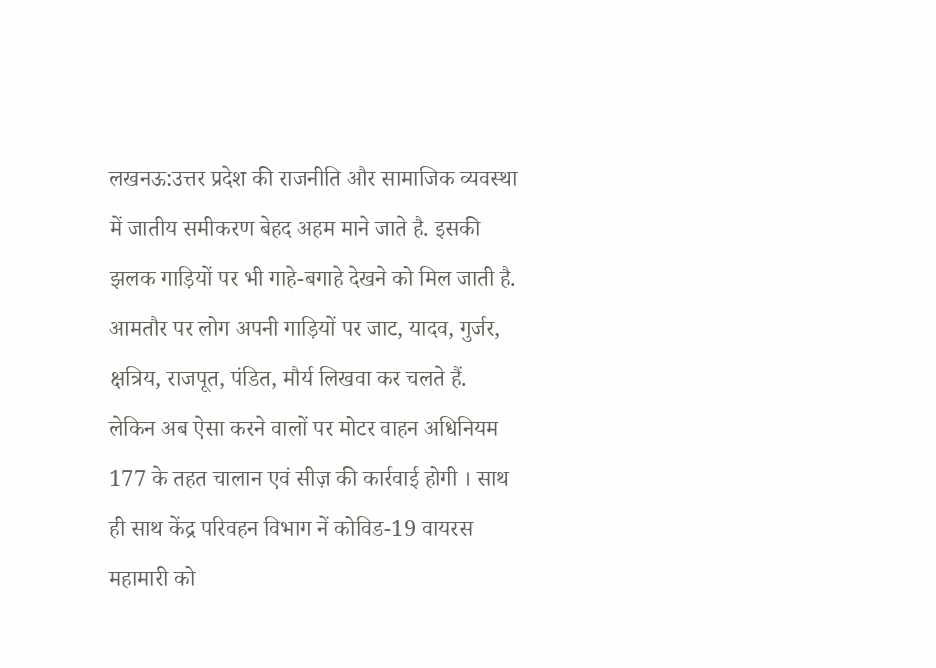लखनऊ:उत्तर प्रदेश की राजनीति और सामाजिक व्यवस्था में जातीय समीकरण बेहद अहम माने जाते है. इसकी झलक गाड़ियों पर भी गाहे-बगाहे देखने को मिल जाती है. आमतौर पर लोग अपनी गाड़ियों पर जाट, यादव, गुर्जर, क्षत्रिय, राजपूत, पंडित, मौर्य लिखवा कर चलते हैं. लेकिन अब ऐसा करने वालों पर मोटर वाहन अधिनियम 177 के तहत चालान एवं सीज़ की कार्रवाई होगी । साथ ही साथ केंद्र परिवहन विभाग नें कोविड-19 वायरस महामारी को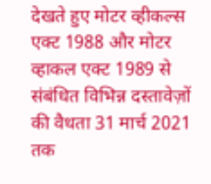देखते हुए मोटर व्हीकल्स एक्ट 1988 और मोटर व्हाकल एक्ट 1989 से संबंधित विभिन्न दस्तावेज़ों की वैधता 31 मार्च 2021 तक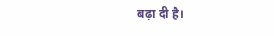बढ़ा दी है।